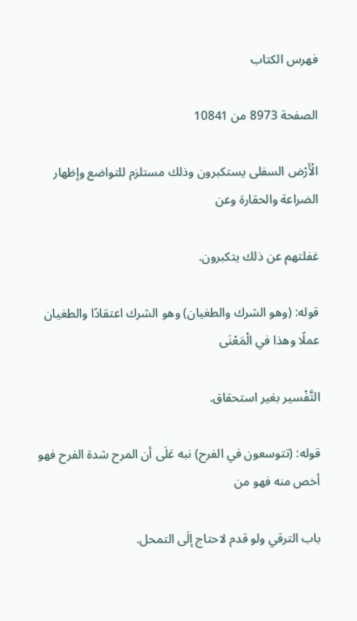فهرس الكتاب

الصفحة 8973 من 10841

الْأَرْض السفلى يستكبرون وذلك مستلزم للتواضع وإظهار الضراعة والحقارة وعن

غفلتهم عن ذلك يتكبرون.

قوله: (وهو الشرك والطغيان) وهو الشرك اعتقادًا والطغيان عملًا وهذا في الْمَعْنَى

التَّفْسير بغير استحقاق.

قوله: (تتوسعون في الفرح) نبه عَلَى أن المرح شدة الفرح فهو أخص منه فهو من

باب الترقي ولو قدم لاحتاج إلَى التمحل.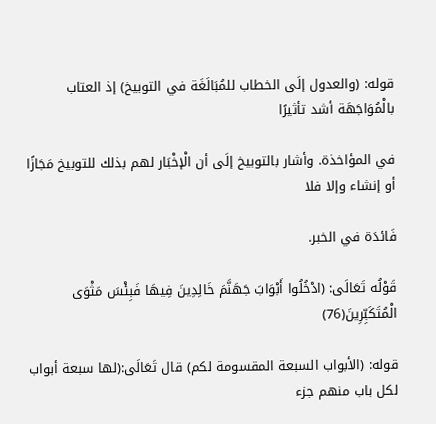قوله: (والعدول إلَى الخطاب للمُبَالَغَة في التوبيخ) إذ العتاب بالْمُوَاجَهَة أشد تأثيرًا

في المؤاخذة. وأشار بالتوبيخ إلَى أن الْإخْبَار لهم بذلك للتوبيخ مَجَازًا أو إنشاء وإلا فلا

فَائدَة في الخبر.

قَوْلُه تَعَالَى: (ادْخُلُوا أَبْوَابَ جَهَنَّمَ خَالِدِينَ فِيهَا فَبِئْسَ مَثْوَى الْمُتَكَبِّرِينَ(76)

قوله: (الأبواب السبعة المقسومة لكم) قال تَعَالَى:(لها سبعة أبواب لكل باب منهم جزء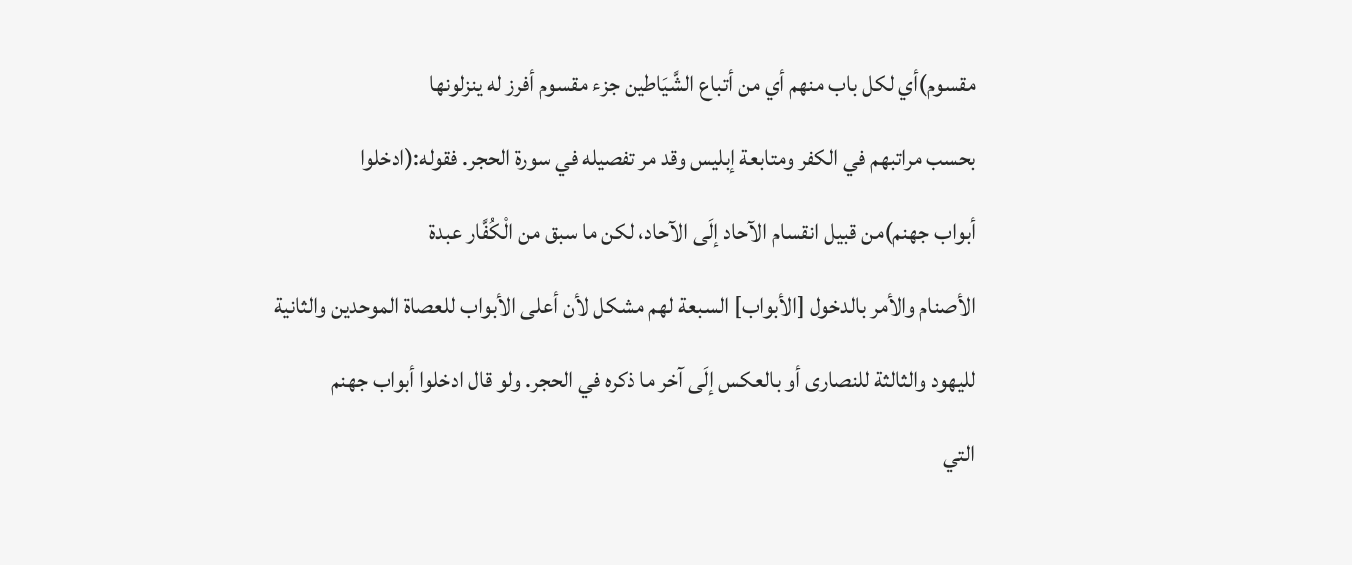مقسوم)أي لكل باب منهم أي من أتباع الشَّيَاطين جزء مقسوم أفرز له ينزلونها

بحسب مراتبهم في الكفر ومتابعة إبليس وقد مر تفصيله في سورة الحجر. فقوله:(ادخلوا

أبواب جهنم)من قبيل انقسام الآحاد إلَى الآحاد، لكن ما سبق من الْكُفَّار عبدة

الأصنام والأمر بالدخول [الأبواب] السبعة لهم مشكل لأن أعلى الأبواب للعصاة الموحدين والثانية

لليهود والثالثة للنصارى أو بالعكس إلَى آخر ما ذكره في الحجر. ولو قال ادخلوا أبواب جهنم

التي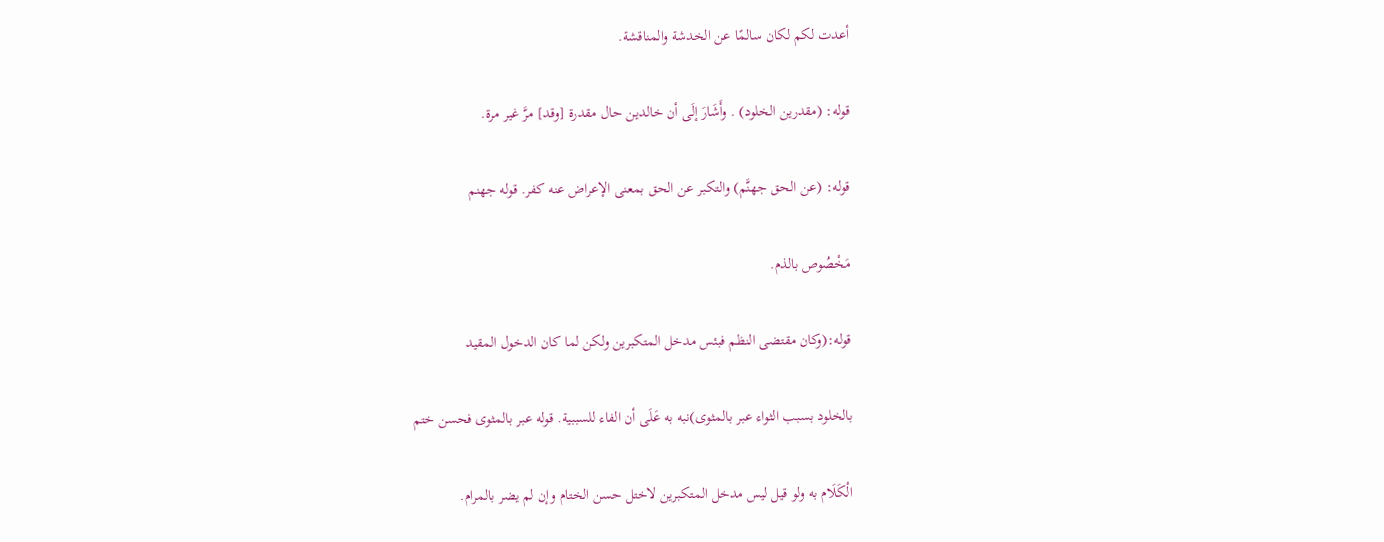أعدت لكم لكان سالمًا عن الخدشة والمناقشة.

قوله: (مقدرين الخلود) . وأَشَارَ إلَى أن خالدين حال مقدرة [وقد] مرَّ غير مرة.

قوله: (عن الحق جهنَّم) والتكبر عن الحق بمعنى الإعراض عنه كفر. قوله جهنم

مَخْصُوص بالذم.

قوله:(وكان مقتضى النظم فبئس مدخل المتكبرين ولكن لما كان الدخول المقيد

بالخلود بسبب الثواء عبر بالمثوى)نبه به عَلَى أن الفاء للسببية. قوله عبر بالمثوى فحسن ختم

الْكَلَام به ولو قيل ليس مدخل المتكبرين لاختل حسن الختام وإن لم يضر بالمرام.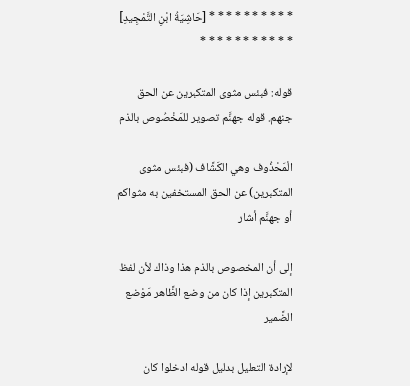* * * * * * * * * * [حَاشِيَةُ ابْنِ التَّمْجِيدِ] * * * * * * * * * * *

قوله: فبئس مثوى المتكبرين عن الحق جنهم. قوله جهنَّم تصوير للمَخْصُوص بالذم

الْمَحْذُوف وهي الكَشَّاف (فبئس مثوى المتكبرين) عن الحق المستخفين به مثواكم أو جهنَّم أشار

إلى أن المخصوص بالذم هذا وذاك لأن لفظ المتكبرين إذا كان من وضع الظَّاهر مَوْضع الضَّمير

لإرادة التعليل بدليل قوله ادخلوا كان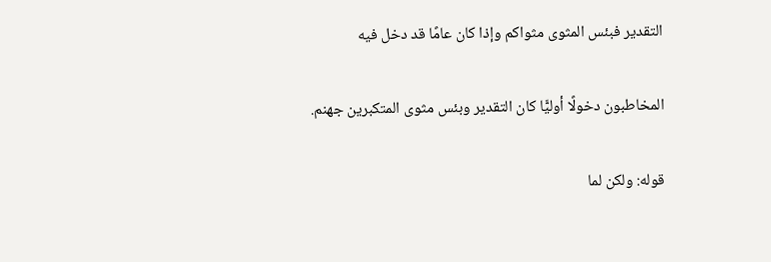التقدير فبئس المثوى مثواكم وإذا كان عامًا قد دخل فيه

المخاطبون دخولًا أوليًّا كان التقدير وبئس مثوى المتكبرين جهنم.

قوله: ولكن لما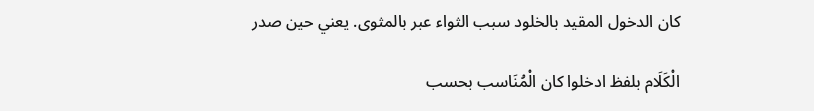كان الدخول المقيد بالخلود سبب الثواء عبر بالمثوى. يعني حين صدر

الْكَلَام بلفظ ادخلوا كان الْمُنَاسب بحسب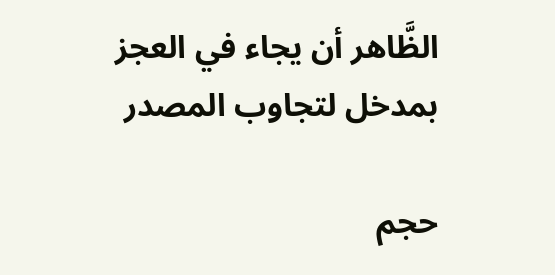الظَّاهر أن يجاء في العجز بمدخل لتجاوب المصدر

حجم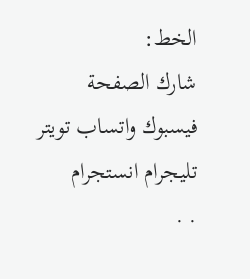الخط:
شارك الصفحة
فيسبوك واتساب تويتر تليجرام انستجرام
. .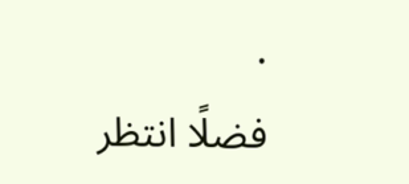.
فضلًا انتظر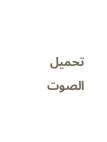تحميل الصوت